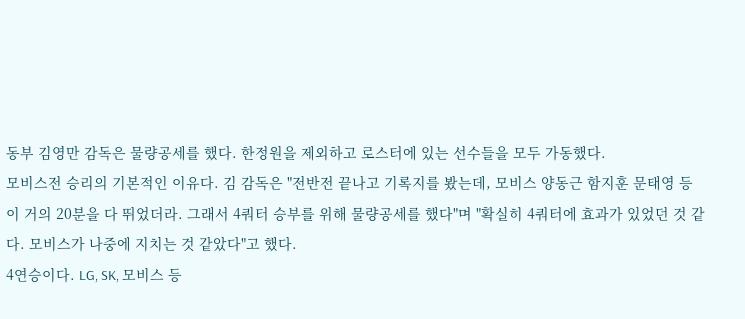동부 김영만 감독은 물량공세를 했다. 한정원을 제외하고 로스터에 있는 선수들을 모두 가동했다.
모비스전 승리의 기본적인 이유다. 김 감독은 "전반전 끝나고 기록지를 봤는데, 모비스 양동근 함지훈 문태영 등이 거의 20분을 다 뛰었더라. 그래서 4쿼터 승부를 위해 물량공세를 했다"며 "확실히 4쿼터에 효과가 있었던 것 같다. 모비스가 나중에 지치는 것 같았다"고 했다.
4연승이다. LG, SK, 모비스 등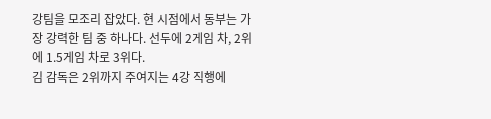강팀을 모조리 잡았다. 현 시점에서 동부는 가장 강력한 팀 중 하나다. 선두에 2게임 차, 2위에 1.5게임 차로 3위다.
김 감독은 2위까지 주여지는 4강 직행에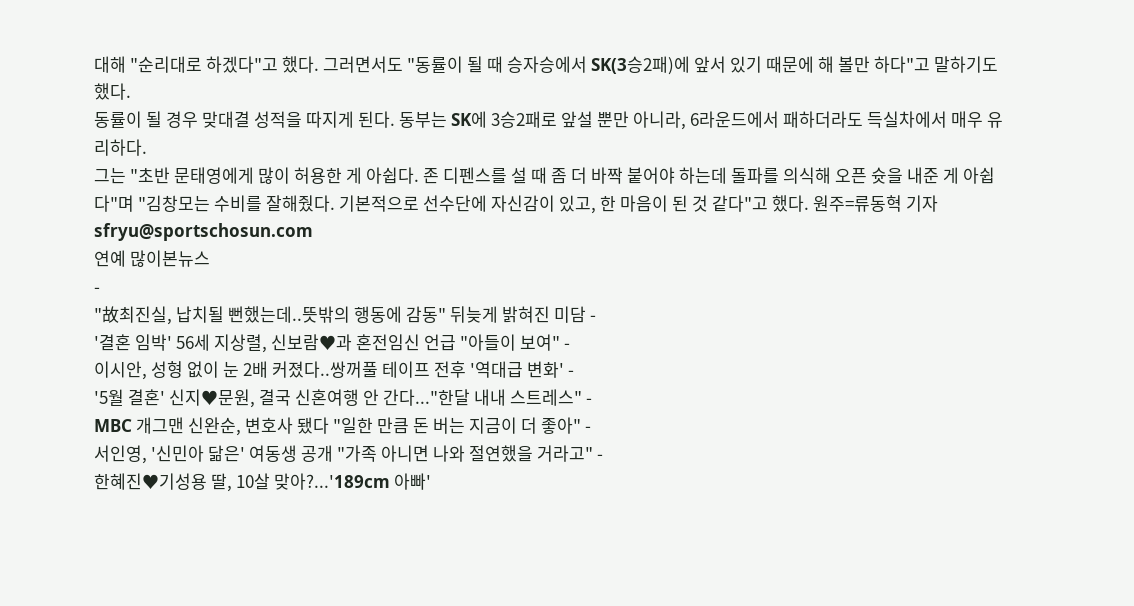대해 "순리대로 하겠다"고 했다. 그러면서도 "동률이 될 때 승자승에서 SK(3승2패)에 앞서 있기 때문에 해 볼만 하다"고 말하기도 했다.
동률이 될 경우 맞대결 성적을 따지게 된다. 동부는 SK에 3승2패로 앞설 뿐만 아니라, 6라운드에서 패하더라도 득실차에서 매우 유리하다.
그는 "초반 문태영에게 많이 허용한 게 아쉽다. 존 디펜스를 설 때 좀 더 바짝 붙어야 하는데 돌파를 의식해 오픈 슛을 내준 게 아쉽다"며 "김창모는 수비를 잘해줬다. 기본적으로 선수단에 자신감이 있고, 한 마음이 된 것 같다"고 했다. 원주=류동혁 기자 sfryu@sportschosun.com
연예 많이본뉴스
-
"故최진실, 납치될 뻔했는데..뜻밖의 행동에 감동" 뒤늦게 밝혀진 미담 -
'결혼 임박' 56세 지상렬, 신보람♥과 혼전임신 언급 "아들이 보여" -
이시안, 성형 없이 눈 2배 커졌다..쌍꺼풀 테이프 전후 '역대급 변화' -
'5월 결혼' 신지♥문원, 결국 신혼여행 안 간다..."한달 내내 스트레스" -
MBC 개그맨 신완순, 변호사 됐다 "일한 만큼 돈 버는 지금이 더 좋아" -
서인영, '신민아 닮은' 여동생 공개 "가족 아니면 나와 절연했을 거라고" -
한혜진♥기성용 딸, 10살 맞아?...'189cm 아빠'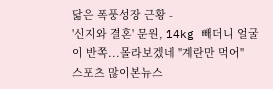닮은 폭풍성장 근황 -
'신지와 결혼' 문원, 14kg 빼더니 얼굴이 반쪽...몰라보겠네 "계란만 먹어"
스포츠 많이본뉴스